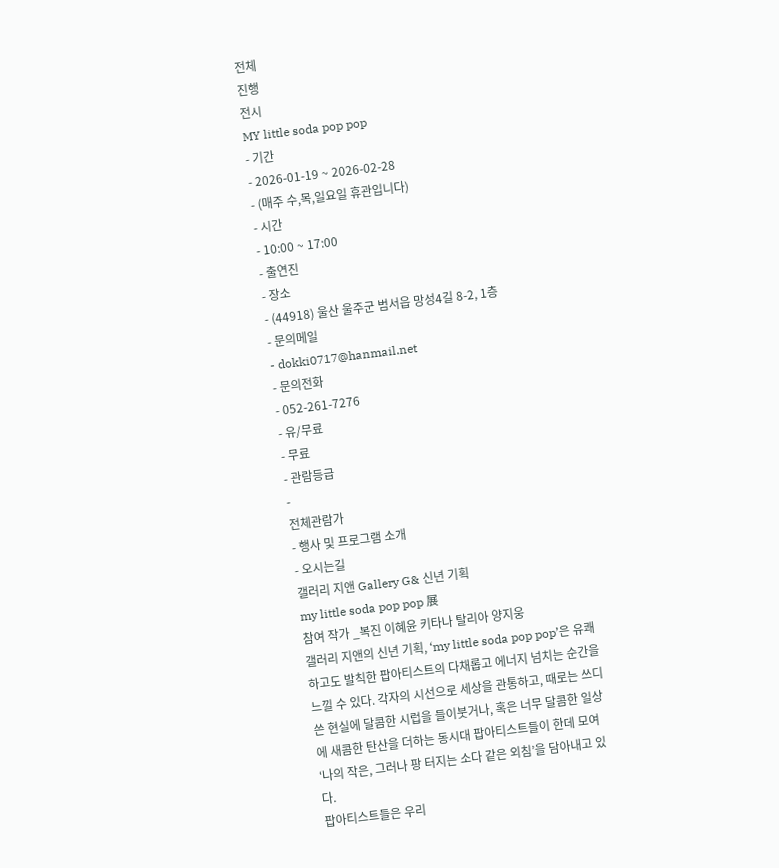전체
진행
전시
MY little soda pop pop
- 기간
- 2026-01-19 ~ 2026-02-28
- (매주 수,목,일요일 휴관입니다)
- 시간
- 10:00 ~ 17:00
- 출연진
- 장소
- (44918) 울산 울주군 범서읍 망성4길 8-2, 1층
- 문의메일
- dokki0717@hanmail.net
- 문의전화
- 052-261-7276
- 유/무료
- 무료
- 관람등급
-
전체관람가
- 행사 및 프로그램 소개
- 오시는길
갤러리 지앤 Gallery G& 신년 기획
my little soda pop pop 展
참여 작가 _복진 이혜윤 키타나 탈리아 양지웅
갤러리 지앤의 신년 기획, ‘my little soda pop pop’은 유쾌하고도 발칙한 팝아티스트의 다채롭고 에너지 넘치는 순간을 느낄 수 있다. 각자의 시선으로 세상을 관통하고, 때로는 쓰디쓴 현실에 달콤한 시럽을 들이붓거나, 혹은 너무 달콤한 일상에 새콤한 탄산을 더하는 동시대 팝아티스트들이 한데 모여 ‘나의 작은, 그러나 팡 터지는 소다 같은 외침’을 담아내고 있다.
팝아티스트들은 우리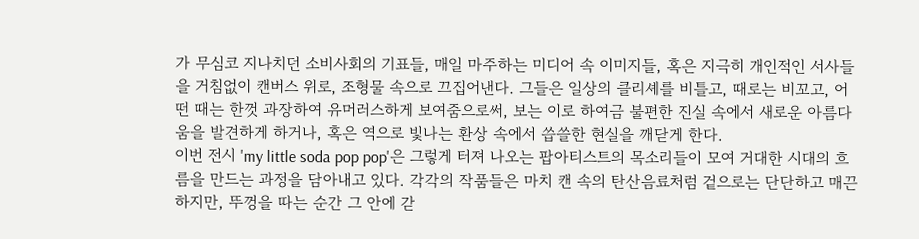가 무심코 지나치던 소비사회의 기표들, 매일 마주하는 미디어 속 이미지들, 혹은 지극히 개인적인 서사들을 거침없이 캔버스 위로, 조형물 속으로 끄집어낸다. 그들은 일상의 클리셰를 비틀고, 때로는 비꼬고, 어떤 때는 한껏 과장하여 유머러스하게 보여줌으로써, 보는 이로 하여금 불편한 진실 속에서 새로운 아름다움을 발견하게 하거나, 혹은 역으로 빛나는 환상 속에서 씁쓸한 현실을 깨닫게 한다.
이번 전시 'my little soda pop pop'은 그렇게 터져 나오는 팝아티스트의 목소리들이 모여 거대한 시대의 흐름을 만드는 과정을 담아내고 있다. 각각의 작품들은 마치 캔 속의 탄산음료처럼 겉으로는 단단하고 매끈하지만, 뚜껑을 따는 순간 그 안에 갇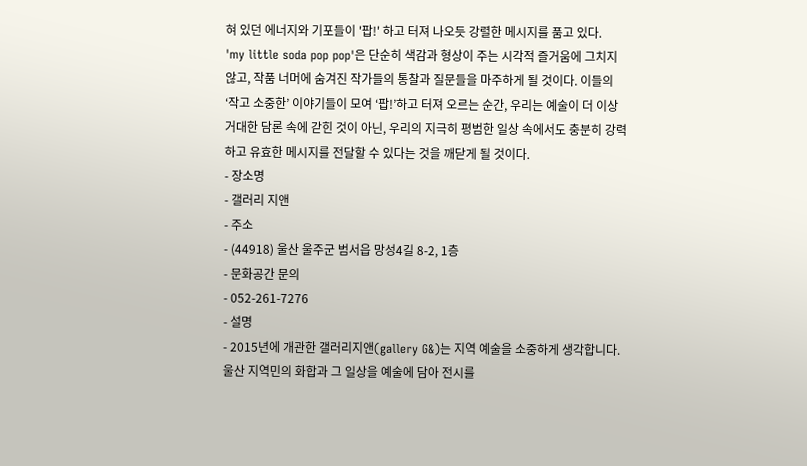혀 있던 에너지와 기포들이 '팝!' 하고 터져 나오듯 강렬한 메시지를 품고 있다.
'my little soda pop pop'은 단순히 색감과 형상이 주는 시각적 즐거움에 그치지 않고, 작품 너머에 숨겨진 작가들의 통찰과 질문들을 마주하게 될 것이다. 이들의 ‘작고 소중한’ 이야기들이 모여 ‘팝!’하고 터져 오르는 순간, 우리는 예술이 더 이상 거대한 담론 속에 갇힌 것이 아닌, 우리의 지극히 평범한 일상 속에서도 충분히 강력하고 유효한 메시지를 전달할 수 있다는 것을 깨닫게 될 것이다.
- 장소명
- 갤러리 지앤
- 주소
- (44918) 울산 울주군 범서읍 망성4길 8-2, 1층
- 문화공간 문의
- 052-261-7276
- 설명
- 2015년에 개관한 갤러리지앤(gallery G&)는 지역 예술을 소중하게 생각합니다. 울산 지역민의 화합과 그 일상을 예술에 담아 전시를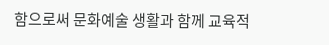함으로써 문화예술 생활과 함께 교육적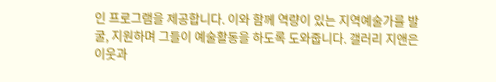인 프로그램을 제공합니다. 이와 함께 역량이 있는 지역예술가를 발굴, 지원하며 그들이 예술활동을 하도록 도와줍니다. 갤러리 지앤은 이웃과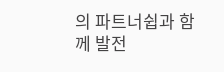의 파트너쉽과 함께 발전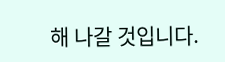해 나갈 것입니다.